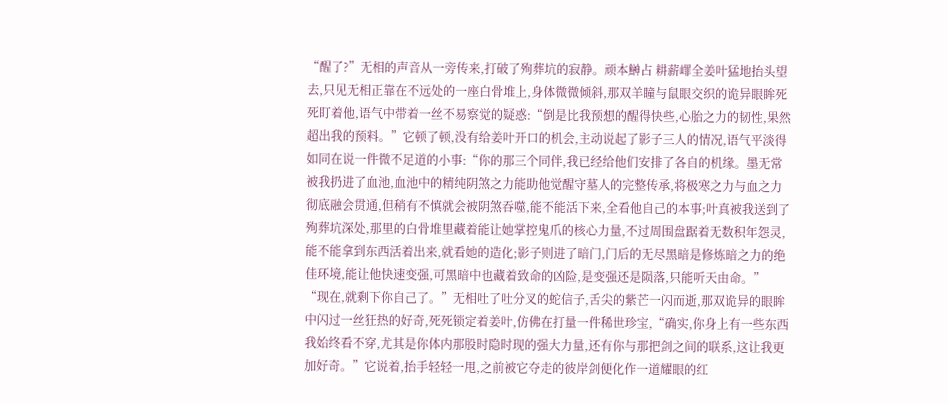“醒了?”无相的声音从一旁传来,打破了殉葬坑的寂静。顽本鰰占 耕薪嶵全姜叶猛地抬头望去,只见无相正靠在不远处的一座白骨堆上,身体微微倾斜,那双羊瞳与鼠眼交织的诡异眼眸死死盯着他,语气中带着一丝不易察觉的疑惑:“倒是比我预想的醒得快些,心胎之力的韧性,果然超出我的预料。”它顿了顿,没有给姜叶开口的机会,主动说起了影子三人的情况,语气平淡得如同在说一件微不足道的小事:“你的那三个同伴,我已经给他们安排了各自的机缘。墨无常被我扔进了血池,血池中的精纯阴煞之力能助他觉醒守墓人的完整传承,将极寒之力与血之力彻底融会贯通,但稍有不慎就会被阴煞吞噬,能不能活下来,全看他自己的本事;叶真被我送到了殉葬坑深处,那里的白骨堆里藏着能让她掌控鬼爪的核心力量,不过周围盘踞着无数积年怨灵,能不能拿到东西活着出来,就看她的造化;影子则进了暗门,门后的无尽黑暗是修炼暗之力的绝佳环境,能让他快速变强,可黑暗中也藏着致命的凶险,是变强还是陨落,只能听天由命。”
“现在,就剩下你自己了。”无相吐了吐分叉的蛇信子,舌尖的紫芒一闪而逝,那双诡异的眼眸中闪过一丝狂热的好奇,死死锁定着姜叶,仿佛在打量一件稀世珍宝,“确实,你身上有一些东西我始终看不穿,尤其是你体内那股时隐时现的强大力量,还有你与那把剑之间的联系,这让我更加好奇。”它说着,抬手轻轻一甩,之前被它夺走的彼岸剑便化作一道耀眼的红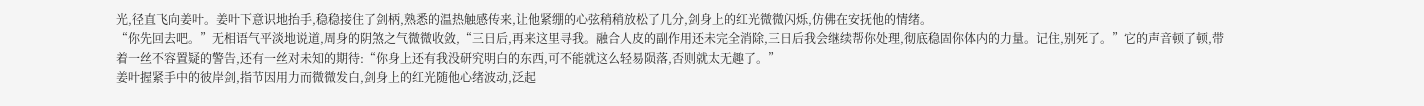光,径直飞向姜叶。姜叶下意识地抬手,稳稳接住了剑柄,熟悉的温热触感传来,让他紧绷的心弦稍稍放松了几分,剑身上的红光微微闪烁,仿佛在安抚他的情绪。
“你先回去吧。”无相语气平淡地说道,周身的阴煞之气微微收敛,“三日后,再来这里寻我。融合人皮的副作用还未完全消除,三日后我会继续帮你处理,彻底稳固你体内的力量。记住,别死了。”它的声音顿了顿,带着一丝不容置疑的警告,还有一丝对未知的期待:“你身上还有我没研究明白的东西,可不能就这么轻易陨落,否则就太无趣了。”
姜叶握紧手中的彼岸剑,指节因用力而微微发白,剑身上的红光随他心绪波动,泛起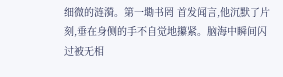细微的涟漪。第一墈书罔 首发闻言,他沉默了片刻,垂在身侧的手不自觉地攥紧。脑海中瞬间闪过被无相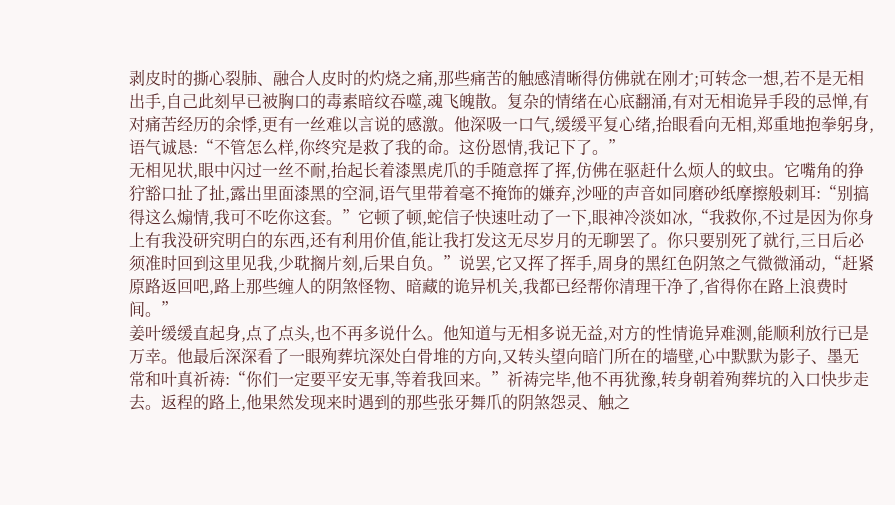剥皮时的撕心裂肺、融合人皮时的灼烧之痛,那些痛苦的触感清晰得仿佛就在刚才;可转念一想,若不是无相出手,自己此刻早已被胸口的毒素暗纹吞噬,魂飞魄散。复杂的情绪在心底翻涌,有对无相诡异手段的忌惮,有对痛苦经历的余悸,更有一丝难以言说的感激。他深吸一口气,缓缓平复心绪,抬眼看向无相,郑重地抱拳躬身,语气诚恳:“不管怎么样,你终究是救了我的命。这份恩情,我记下了。”
无相见状,眼中闪过一丝不耐,抬起长着漆黑虎爪的手随意挥了挥,仿佛在驱赶什么烦人的蚊虫。它嘴角的狰狞豁口扯了扯,露出里面漆黑的空洞,语气里带着毫不掩饰的嫌弃,沙哑的声音如同磨砂纸摩擦般刺耳:“别搞得这么煽情,我可不吃你这套。”它顿了顿,蛇信子快速吐动了一下,眼神冷淡如冰,“我救你,不过是因为你身上有我没研究明白的东西,还有利用价值,能让我打发这无尽岁月的无聊罢了。你只要别死了就行,三日后必须准时回到这里见我,少耽搁片刻,后果自负。”说罢,它又挥了挥手,周身的黑红色阴煞之气微微涌动,“赶紧原路返回吧,路上那些缠人的阴煞怪物、暗藏的诡异机关,我都已经帮你清理干净了,省得你在路上浪费时间。”
姜叶缓缓直起身,点了点头,也不再多说什么。他知道与无相多说无益,对方的性情诡异难测,能顺利放行已是万幸。他最后深深看了一眼殉葬坑深处白骨堆的方向,又转头望向暗门所在的墙壁,心中默默为影子、墨无常和叶真祈祷:“你们一定要平安无事,等着我回来。”祈祷完毕,他不再犹豫,转身朝着殉葬坑的入口快步走去。返程的路上,他果然发现来时遇到的那些张牙舞爪的阴煞怨灵、触之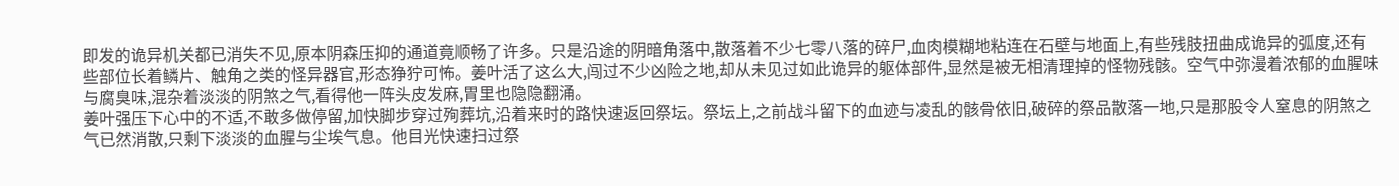即发的诡异机关都已消失不见,原本阴森压抑的通道竟顺畅了许多。只是沿途的阴暗角落中,散落着不少七零八落的碎尸,血肉模糊地粘连在石壁与地面上,有些残肢扭曲成诡异的弧度,还有些部位长着鳞片、触角之类的怪异器官,形态狰狞可怖。姜叶活了这么大,闯过不少凶险之地,却从未见过如此诡异的躯体部件,显然是被无相清理掉的怪物残骸。空气中弥漫着浓郁的血腥味与腐臭味,混杂着淡淡的阴煞之气,看得他一阵头皮发麻,胃里也隐隐翻涌。
姜叶强压下心中的不适,不敢多做停留,加快脚步穿过殉葬坑,沿着来时的路快速返回祭坛。祭坛上,之前战斗留下的血迹与凌乱的骸骨依旧,破碎的祭品散落一地,只是那股令人窒息的阴煞之气已然消散,只剩下淡淡的血腥与尘埃气息。他目光快速扫过祭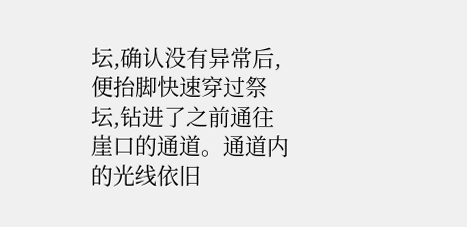坛,确认没有异常后,便抬脚快速穿过祭坛,钻进了之前通往崖口的通道。通道内的光线依旧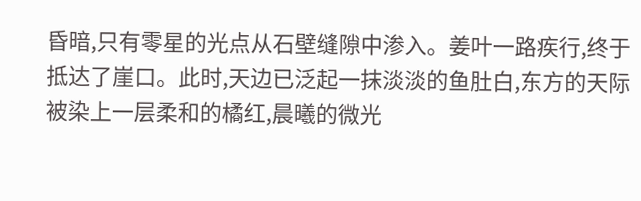昏暗,只有零星的光点从石壁缝隙中渗入。姜叶一路疾行,终于抵达了崖口。此时,天边已泛起一抹淡淡的鱼肚白,东方的天际被染上一层柔和的橘红,晨曦的微光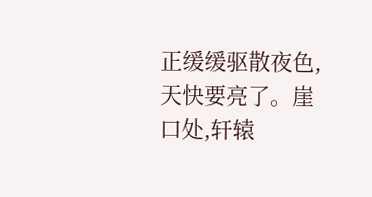正缓缓驱散夜色,天快要亮了。崖口处,轩辕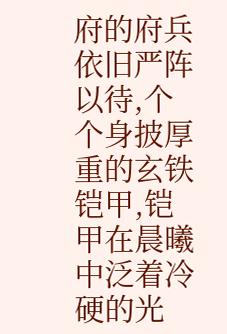府的府兵依旧严阵以待,个个身披厚重的玄铁铠甲,铠甲在晨曦中泛着冷硬的光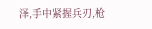泽,手中紧握兵刃,枪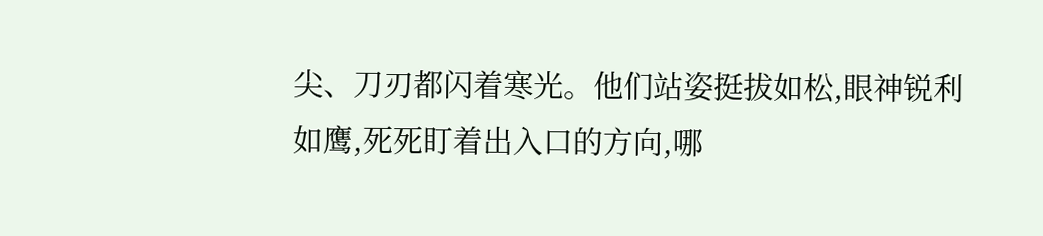尖、刀刃都闪着寒光。他们站姿挺拔如松,眼神锐利如鹰,死死盯着出入口的方向,哪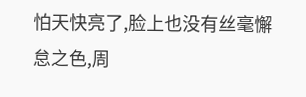怕天快亮了,脸上也没有丝毫懈怠之色,周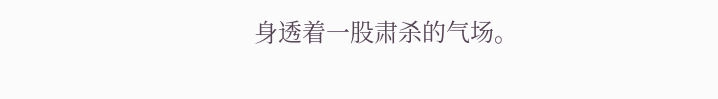身透着一股肃杀的气场。